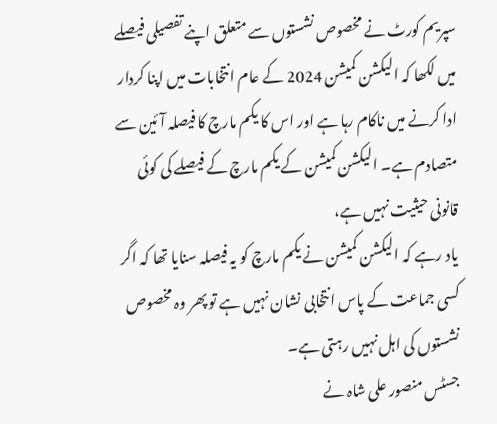سپریم کورٹ نے مخصوص نشستوں سے متعلق اپنے تفصیلی فیصلے میں لکھا کہ الیکشن کمیشن 2024 کے عام انتخابات میں اپنا کردار ادا کرنے میں ناکام رہا ہے اور اس کا یکم مارچ کا فیصلہ آئین سے متصادم ہے۔ الیکشن کمیشن کے یکم مارچ کے فیصلے کی کوئی قانونی حیثیت نہیں ہے،
یاد رہے کہ الیکشن کمیشن نے یکم مارچ کو یہ فیصلہ سنایا تھا کہ اگر کسی جماعت کے پاس انتخابی نشان نہیں ہے تو پھر وہ مخصوص نشستوں کی اہل نہیں رہتی ہے۔
جسٹس منصور علی شاہ نے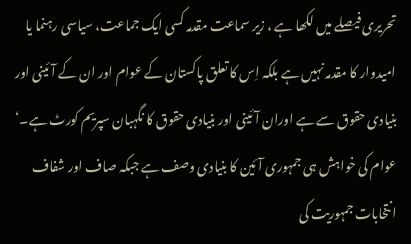تحریری فیصلے میں لکھا ہے ، زیر سماعت مقدمہ کسی ایک جماعت، سیاسی رہنما یا امیدوار کا مقدمہ نہیں ہے بلکہ اِس کا تعلق پاکستان کے عوام اور ان کے آئینی اور بنیادی حقوق سے ہے اوران آئینی اور بنیادی حقوق کا نگہبان سپریم کورٹ ہے۔‘ عوام کی خواہش ہی جمہوری آئین کا بنیادی وصف ہے جبکہ صاف اور شفاف انتخابات جمہوریت کی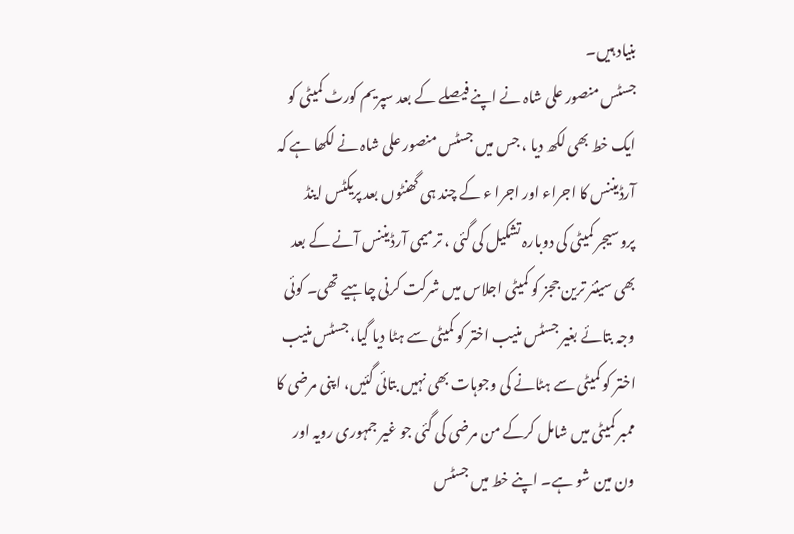بنیاد ہیں۔
جسٹس منصور علی شاہ نے اپنے فیصلے کے بعد سپریم کورٹ کمیٹی کو ایک خط بھی لکھ دیا ، جس میں جسٹس منصور علی شاہ نے لکھا ہے کہ آرڈیننس کا اجراء اور اجرا ء کے چند ہی گھنٹوں بعد پریکٹس اینڈ پروسیجر کمیٹی کی دوبارہ تشکیل کی گئی ، ترمیمی آرڈیننس آنے کے بعد بھی سینئر ترین ججز کو کمیٹی اجلاس میں شرکت کرنی چاہیے تھی۔ کوئی وجہ بتائے بغیر جسٹس منیب اختر کو کمیٹی سے ہٹا دیا گیا، جسٹس منیب اختر کو کمیٹی سے ہٹانے کی وجوہات بھی نہیں بتائی گئیں، اپنی مرضی کا ممبر کمیٹی میں شامل کرکے من مرضی کی گئی جو غیر جمہوری رویہ اور ون مین شو ہے۔ اپنے خط میں جسٹس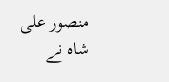منصور علی شاہ نے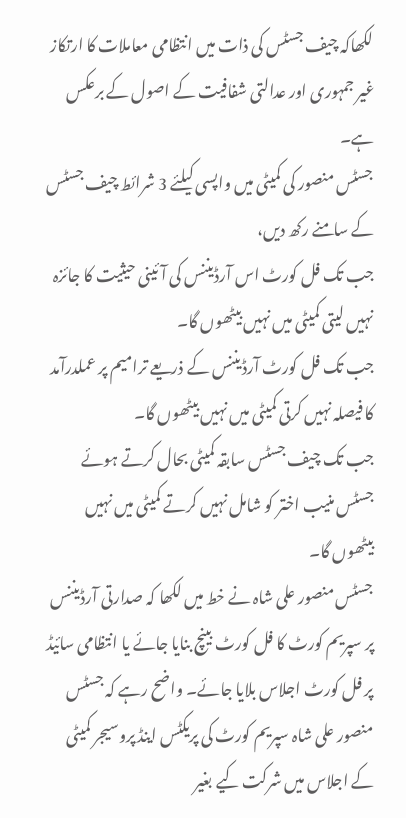لکھاکہ چیف جسٹس کی ذات میں انتظامی معاملات کا ارتکاز غیر جمہوری اور عدالتی شفافیت کے اصول کے برعکس ہے۔
جسٹس منصور کی کمیٹی میں واپسی کیلئے 3 شرائط چیف جسٹس کے سامنے رکھ دیں،
جب تک فل کورٹ اس آرڈیننس کی آئینی حیثیت کا جائزہ نہیں لیتی کمیٹی میں نہیں بیٹھوں گا۔
جب تک فل کورٹ آرڈیننس کے ذریعے ترامیم پر عملدرآمد کا فیصلہ نہیں کرتی کمیٹی میں نہیں بیٹھوں گا۔
جب تک چیف جسٹس سابقہ کمیٹی بحال کرتے ہوئے جسٹس منیب اختر کو شامل نہیں کرتے کمیٹی میں نہیں بیٹھوں گا۔
جسٹس منصور علی شاہ نے خط میں لکھا کہ صدارتی آرڈیننس پر سپریم کورٹ کا فل کورٹ بینچ بنایا جائے یا انتظامی سائیڈ پر فل کورٹ اجلاس بلایا جائے۔ واضح رہے کہ جسٹس منصور علی شاہ سپریم کورٹ کی پریکٹس اینڈ پروسیجر کمیٹی کے اجلاس میں شرکت کیے بغیر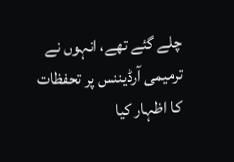چلے گئے تھے، انہوں نے ترمیمی آرڈیننس پر تحفظات کا اظہار کیا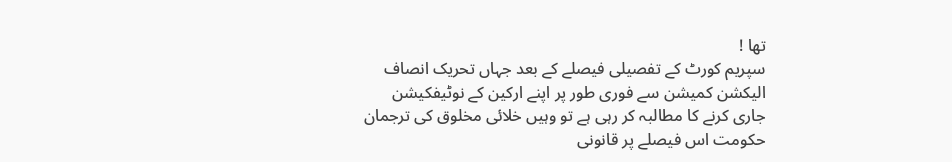تھا !
سپریم کورٹ کے تفصیلی فیصلے کے بعد جہاں تحریک انصاف الیکشن کمیشن سے فوری طور پر اپنے ارکین کے نوٹیفکیشن جاری کرنے کا مطالبہ کر رہی ہے تو وہیں خلائی مخلوق کی ترجمان حکومت اس فیصلے پر قانونی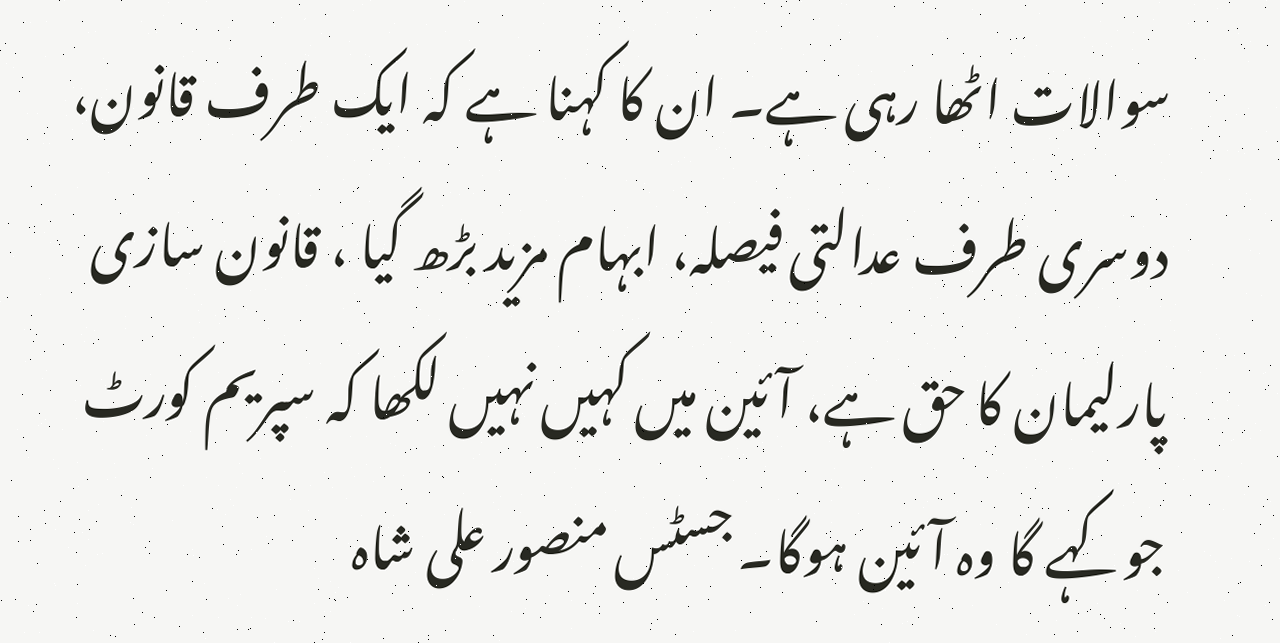سوالات اٹھا رہی ہے۔ ان کا کہنا ہے کہ ایک طرف قانون، دوسری طرف عدالتی فیصلہ، ابہام مزید بڑھ گیا ، قانون سازی پارلیمان کا حق ہے، آئین میں کہیں نہیں لکھا کہ سپریم کورٹ جوکہے گا وہ آئین ہوگا۔ جسٹس منصور علی شاہ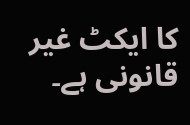کا ایکٹ غیر قانونی ہے۔